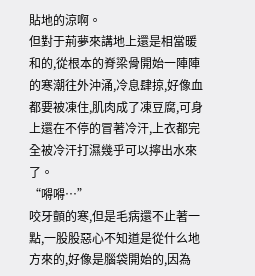貼地的涼啊。
但對于荊夢來講地上還是相當暖和的,從根本的脊梁骨開始一陣陣的寒潮往外沖涌,冷息肆掠,好像血都要被凍住,肌肉成了凍豆腐,可身上還在不停的冒著冷汗,上衣都完全被冷汗打濕幾乎可以擰出水來了。
“嘚嘚…”
咬牙顫的寒,但是毛病還不止著一點,一股股惡心不知道是從什么地方來的,好像是腦袋開始的,因為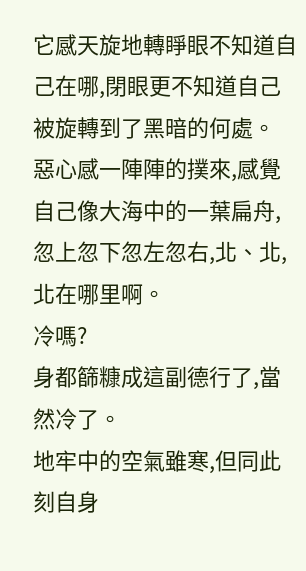它感天旋地轉睜眼不知道自己在哪,閉眼更不知道自己被旋轉到了黑暗的何處。
惡心感一陣陣的撲來,感覺自己像大海中的一葉扁舟,忽上忽下忽左忽右,北、北,北在哪里啊。
冷嗎?
身都篩糠成這副德行了,當然冷了。
地牢中的空氣雖寒,但同此刻自身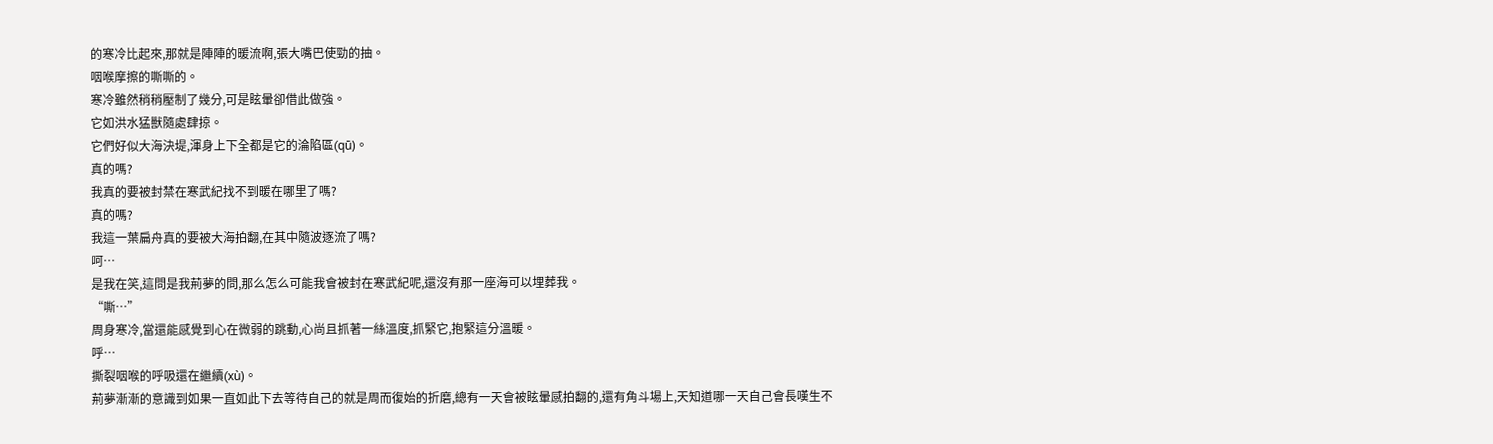的寒冷比起來,那就是陣陣的暖流啊,張大嘴巴使勁的抽。
咽喉摩擦的嘶嘶的。
寒冷雖然稍稍壓制了幾分,可是眩暈卻借此做強。
它如洪水猛獸隨處肆掠。
它們好似大海決堤,渾身上下全都是它的淪陷區(qū)。
真的嗎?
我真的要被封禁在寒武紀找不到暖在哪里了嗎?
真的嗎?
我這一葉扁舟真的要被大海拍翻,在其中隨波逐流了嗎?
呵…
是我在笑,這問是我荊夢的問,那么怎么可能我會被封在寒武紀呢,還沒有那一座海可以埋葬我。
“嘶…”
周身寒冷,當還能感覺到心在微弱的跳動,心尚且抓著一絲溫度,抓緊它,抱緊這分溫暖。
呼…
撕裂咽喉的呼吸還在繼續(xù)。
荊夢漸漸的意識到如果一直如此下去等待自己的就是周而復始的折磨,總有一天會被眩暈感拍翻的,還有角斗場上,天知道哪一天自己會長嘆生不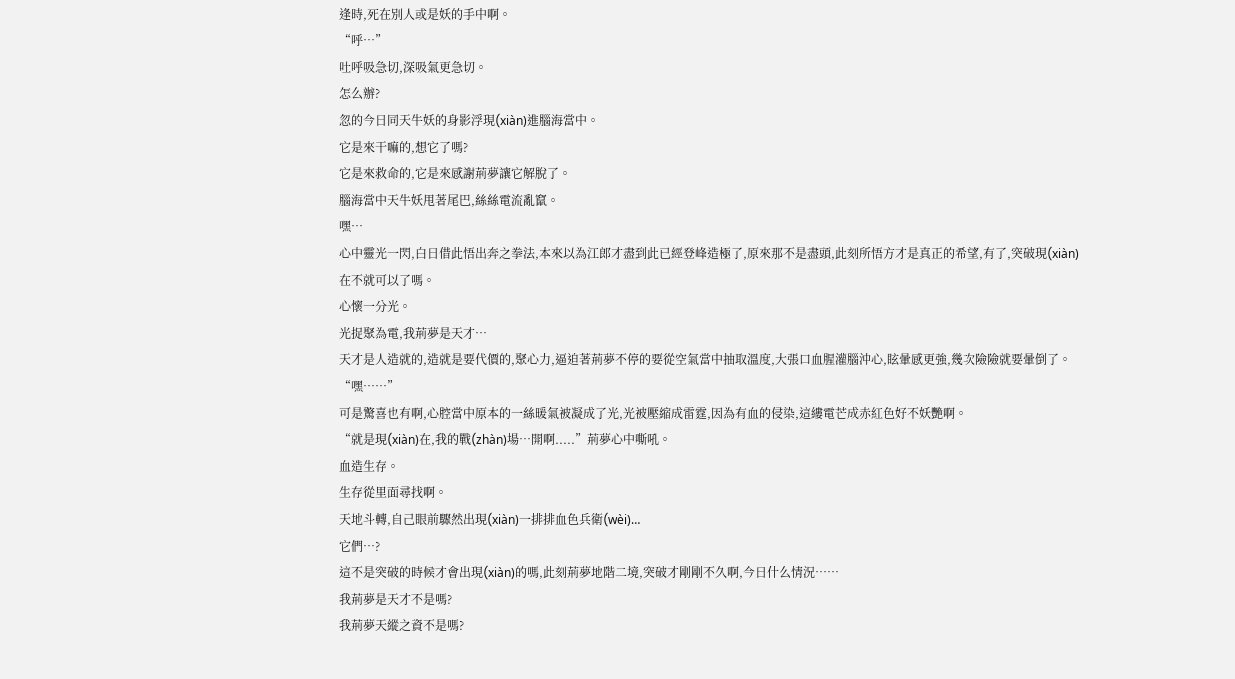逢時,死在別人或是妖的手中啊。
“呼…”
吐呼吸急切,深吸氣更急切。
怎么辦?
忽的今日同天牛妖的身影浮現(xiàn)進腦海當中。
它是來干嘛的,想它了嗎?
它是來救命的,它是來感謝荊夢讓它解脫了。
腦海當中天牛妖甩著尾巴,絲絲電流亂竄。
嘿…
心中靈光一閃,白日借此悟出奔之拳法,本來以為江郎才盡到此已經登峰造極了,原來那不是盡頭,此刻所悟方才是真正的希望,有了,突破現(xiàn)在不就可以了嗎。
心懷一分光。
光捉聚為電,我荊夢是天才…
天才是人造就的,造就是要代價的,聚心力,逼迫著荊夢不停的要從空氣當中抽取溫度,大張口血腥灌腦沖心,眩暈感更強,幾次險險就要暈倒了。
“嘿……”
可是驚喜也有啊,心腔當中原本的一絲暖氣被凝成了光,光被壓縮成雷霆,因為有血的侵染,這縷電芒成赤紅色好不妖艷啊。
“就是現(xiàn)在,我的戰(zhàn)場…開啊.....”荊夢心中嘶吼。
血造生存。
生存從里面尋找啊。
天地斗轉,自己眼前驟然出現(xiàn)一排排血色兵衛(wèi)…
它們…?
這不是突破的時候才會出現(xiàn)的嗎,此刻荊夢地階二境,突破才剛剛不久啊,今日什么情況……
我荊夢是天才不是嗎?
我荊夢天縱之資不是嗎?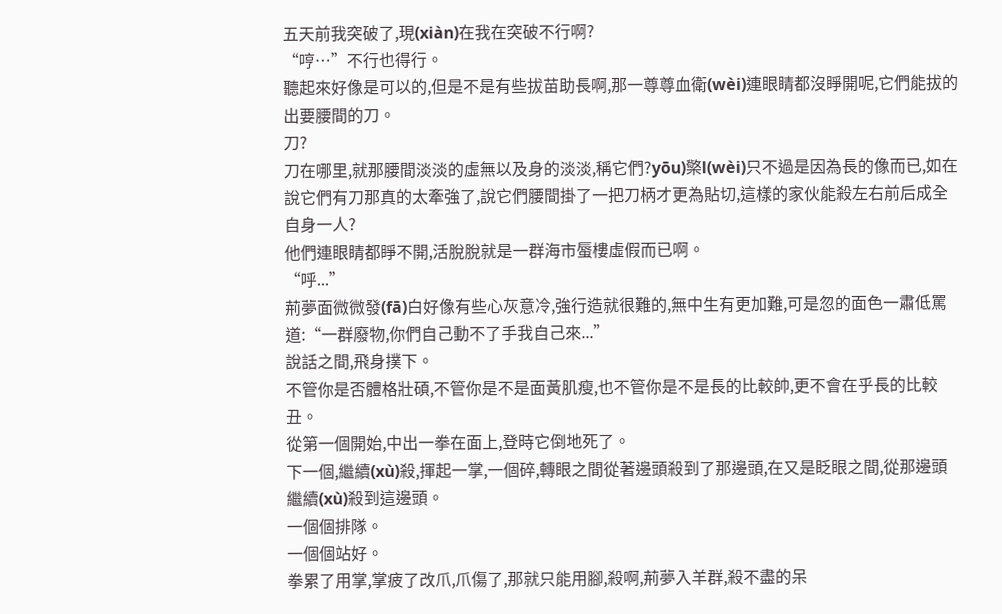五天前我突破了,現(xiàn)在我在突破不行啊?
“哼…”不行也得行。
聽起來好像是可以的,但是不是有些拔苗助長啊,那一尊尊血衛(wèi)連眼睛都沒睜開呢,它們能拔的出要腰間的刀。
刀?
刀在哪里,就那腰間淡淡的虛無以及身的淡淡,稱它們?yōu)檠l(wèi)只不過是因為長的像而已,如在說它們有刀那真的太牽強了,說它們腰間掛了一把刀柄才更為貼切,這樣的家伙能殺左右前后成全自身一人?
他們連眼睛都睜不開,活脫脫就是一群海市蜃樓虛假而已啊。
“呼...”
荊夢面微微發(fā)白好像有些心灰意冷,強行造就很難的,無中生有更加難,可是忽的面色一肅低罵道:“一群廢物,你們自己動不了手我自己來...”
說話之間,飛身撲下。
不管你是否體格壯碩,不管你是不是面黃肌瘦,也不管你是不是長的比較帥,更不會在乎長的比較丑。
從第一個開始,中出一拳在面上,登時它倒地死了。
下一個,繼續(xù)殺,揮起一掌,一個碎,轉眼之間從著邊頭殺到了那邊頭,在又是眨眼之間,從那邊頭繼續(xù)殺到這邊頭。
一個個排隊。
一個個站好。
拳累了用掌,掌疲了改爪,爪傷了,那就只能用腳,殺啊,荊夢入羊群,殺不盡的呆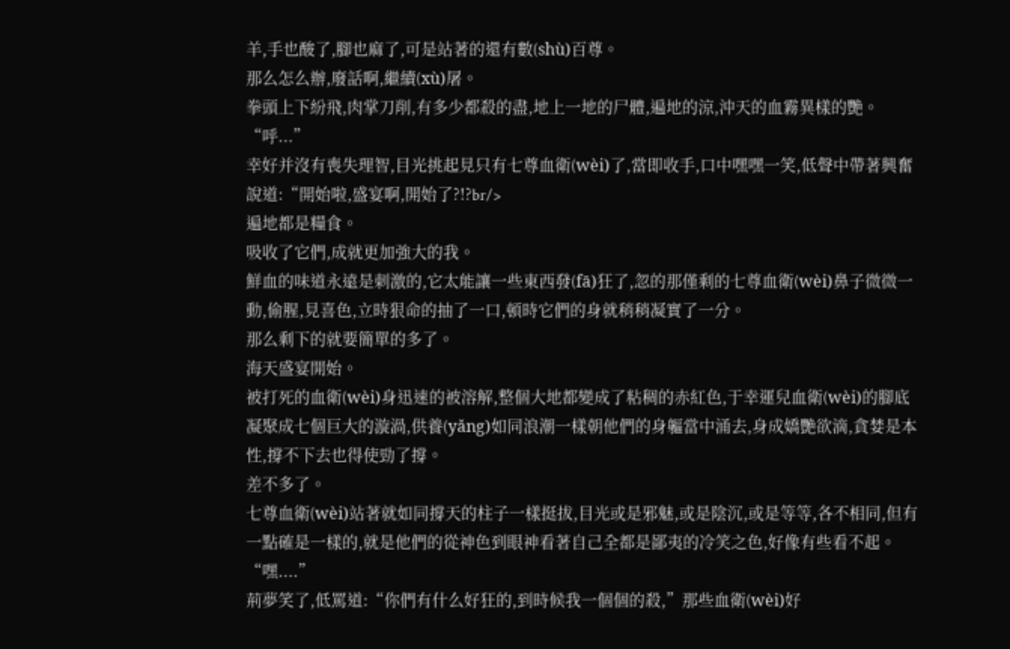羊,手也酸了,腳也麻了,可是站著的還有數(shù)百尊。
那么怎么辦,廢話啊,繼續(xù)屠。
拳頭上下紛飛,肉掌刀削,有多少都殺的盡,地上一地的尸體,遍地的涼,沖天的血霧異樣的艷。
“呼...”
幸好并沒有喪失理智,目光挑起見只有七尊血衛(wèi)了,當即收手,口中嘿嘿一笑,低聲中帶著興奮說道:“開始啦,盛宴啊,開始了?!?br/>
遍地都是糧食。
吸收了它們,成就更加強大的我。
鮮血的味道永遠是刺激的,它太能讓一些東西發(fā)狂了,忽的那僅剩的七尊血衛(wèi)鼻子微微一動,偷腥,見喜色,立時狠命的抽了一口,頓時它們的身就稍稍凝實了一分。
那么剩下的就要簡單的多了。
海天盛宴開始。
被打死的血衛(wèi)身迅速的被溶解,整個大地都變成了粘稠的赤紅色,于幸運兒血衛(wèi)的腳底凝聚成七個巨大的漩渦,供養(yǎng)如同浪潮一樣朝他們的身軀當中涌去,身成嬌艷欲滴,貪婪是本性,撐不下去也得使勁了撐。
差不多了。
七尊血衛(wèi)站著就如同撐天的柱子一樣挺拔,目光或是邪魅,或是陰沉,或是等等,各不相同,但有一點確是一樣的,就是他們的從神色到眼神看著自己全都是鄙夷的冷笑之色,好像有些看不起。
“嘿....”
荊夢笑了,低罵道:“你們有什么好狂的,到時候我一個個的殺,”那些血衛(wèi)好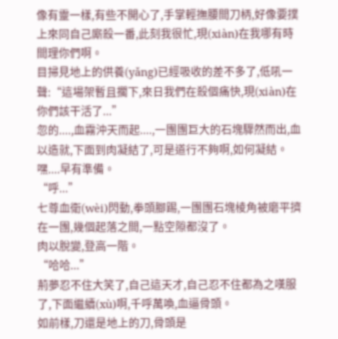像有靈一樣,有些不開心了,手掌輕撫腰間刀柄,好像要撲上來同自己廝殺一番,此刻我很忙,現(xiàn)在我哪有時間理你們啊。
目掃見地上的供養(yǎng)已經吸收的差不多了,低吼一聲:“這場架暫且擱下,來日我們在殺個痛快,現(xiàn)在你們該干活了...”
忽的....,血霧沖天而起....,一團團巨大的石塊驟然而出,血以造就,下面到肉凝結了,可是道行不夠啊,如何凝結。
嘿....早有準備。
“呼...”
七尊血衛(wèi)閃動,拳頭腳踢,一團團石塊棱角被磨平擠在一團,幾個起落之間,一點空隙都沒了。
肉以脫變,登高一階。
“哈哈...”
荊夢忍不住大笑了,自己這天才,自己忍不住都為之嘆服了,下面繼續(xù)啊,千呼萬喚,血逼骨頭。
如前樣,刀還是地上的刀,骨頭是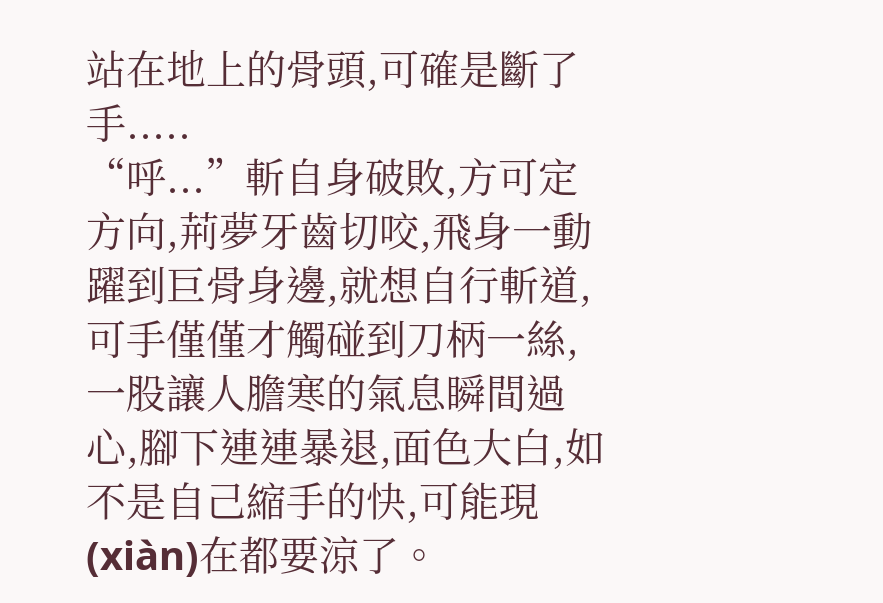站在地上的骨頭,可確是斷了手.....
“呼...”斬自身破敗,方可定方向,荊夢牙齒切咬,飛身一動躍到巨骨身邊,就想自行斬道,可手僅僅才觸碰到刀柄一絲,一股讓人膽寒的氣息瞬間過心,腳下連連暴退,面色大白,如不是自己縮手的快,可能現(xiàn)在都要涼了。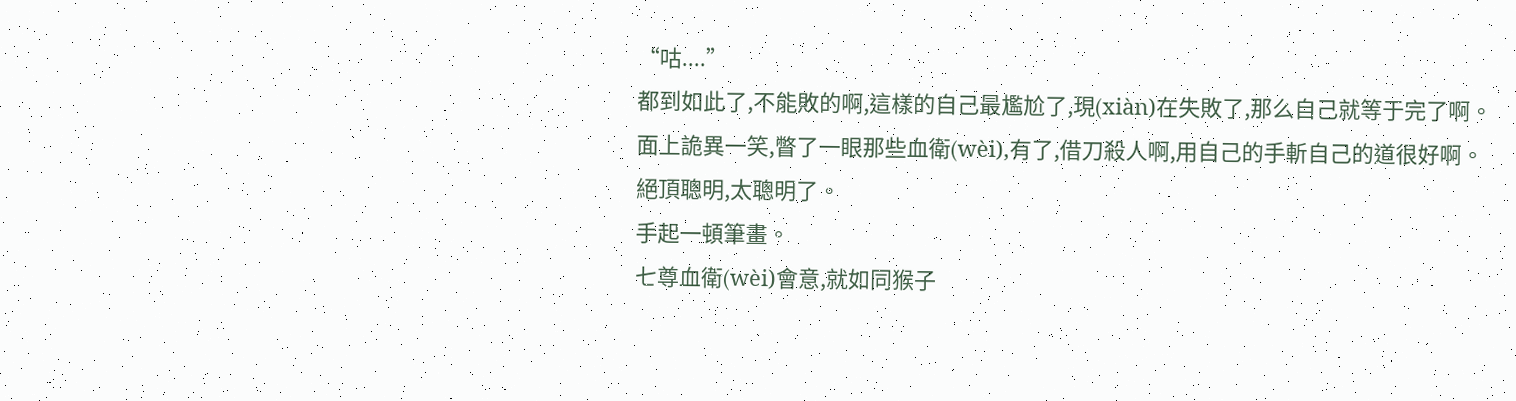“咕....”
都到如此了,不能敗的啊,這樣的自己最尷尬了,現(xiàn)在失敗了,那么自己就等于完了啊。
面上詭異一笑,瞥了一眼那些血衛(wèi),有了,借刀殺人啊,用自己的手斬自己的道很好啊。
絕頂聰明,太聰明了。
手起一頓筆畫。
七尊血衛(wèi)會意,就如同猴子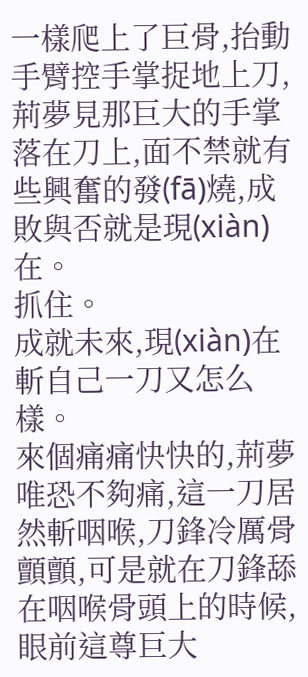一樣爬上了巨骨,抬動手臂控手掌捉地上刀,荊夢見那巨大的手掌落在刀上,面不禁就有些興奮的發(fā)燒,成敗與否就是現(xiàn)在。
抓住。
成就未來,現(xiàn)在斬自己一刀又怎么樣。
來個痛痛快快的,荊夢唯恐不夠痛,這一刀居然斬咽喉,刀鋒冷厲骨顫顫,可是就在刀鋒舔在咽喉骨頭上的時候,眼前這尊巨大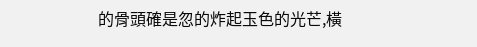的骨頭確是忽的炸起玉色的光芒,橫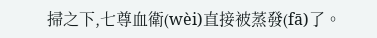掃之下,七尊血衛(wèi)直接被蒸發(fā)了。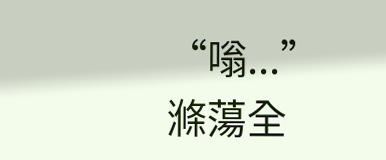“嗡...”
滌蕩全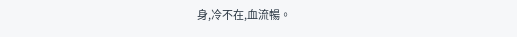身,冷不在,血流暢。